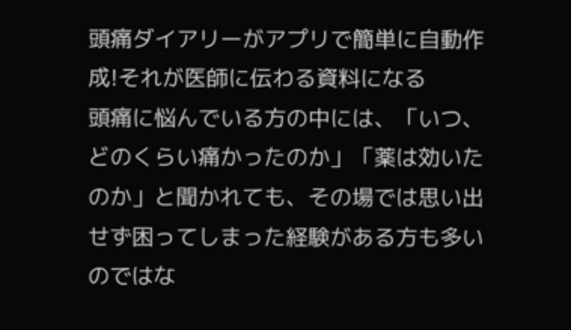頭痛ダイアリーがアプリで簡単に自動作成!それが医師に伝わる資料になる
頭痛に悩んでいる方の中には、「いつ、どのくらい痛かったのか」「薬は効いたのか」と聞かれても、その場では思い出せず困ってしまった経験がある方も多いのではな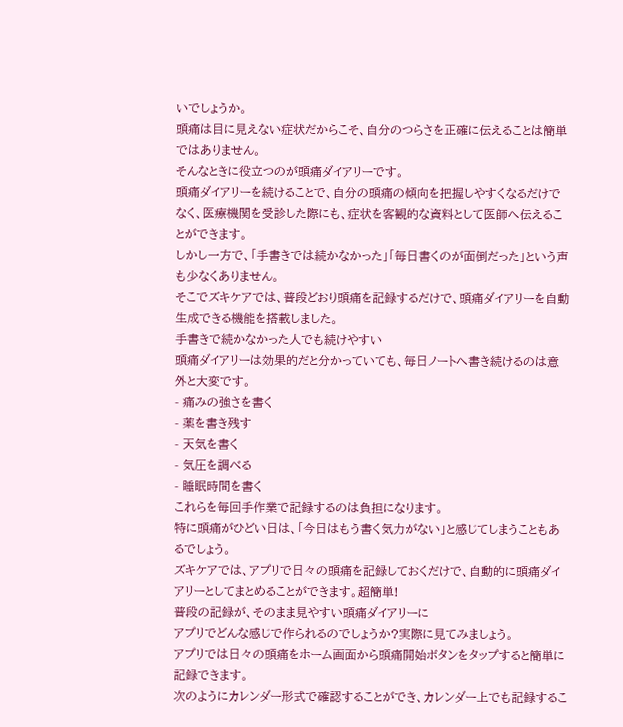いでしょうか。
頭痛は目に見えない症状だからこそ、自分のつらさを正確に伝えることは簡単ではありません。
そんなときに役立つのが頭痛ダイアリーです。
頭痛ダイアリーを続けることで、自分の頭痛の傾向を把握しやすくなるだけでなく、医療機関を受診した際にも、症状を客観的な資料として医師へ伝えることができます。
しかし一方で、「手書きでは続かなかった」「毎日書くのが面倒だった」という声も少なくありません。
そこでズキケアでは、普段どおり頭痛を記録するだけで、頭痛ダイアリーを自動生成できる機能を搭載しました。
手書きで続かなかった人でも続けやすい
頭痛ダイアリーは効果的だと分かっていても、毎日ノートへ書き続けるのは意外と大変です。
- 痛みの強さを書く
- 薬を書き残す
- 天気を書く
- 気圧を調べる
- 睡眠時間を書く
これらを毎回手作業で記録するのは負担になります。
特に頭痛がひどい日は、「今日はもう書く気力がない」と感じてしまうこともあるでしょう。
ズキケアでは、アプリで日々の頭痛を記録しておくだけで、自動的に頭痛ダイアリーとしてまとめることができます。超簡単!
普段の記録が、そのまま見やすい頭痛ダイアリーに
アプリでどんな感じで作られるのでしょうか?実際に見てみましょう。
アプリでは日々の頭痛をホーム画面から頭痛開始ボタンをタップすると簡単に記録できます。
次のようにカレンダー形式で確認することができ、カレンダー上でも記録するこ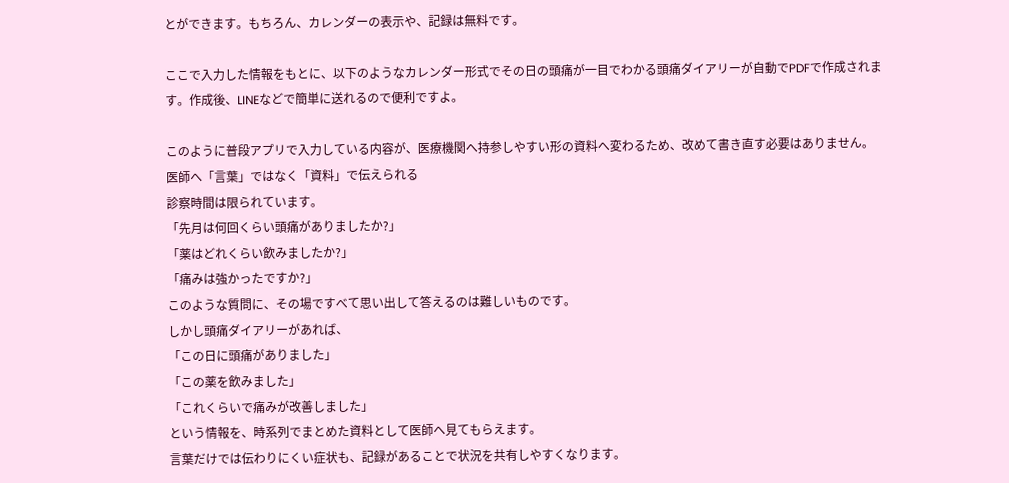とができます。もちろん、カレンダーの表示や、記録は無料です。

ここで入力した情報をもとに、以下のようなカレンダー形式でその日の頭痛が一目でわかる頭痛ダイアリーが自動でPDFで作成されます。作成後、LINEなどで簡単に送れるので便利ですよ。

このように普段アプリで入力している内容が、医療機関へ持参しやすい形の資料へ変わるため、改めて書き直す必要はありません。
医師へ「言葉」ではなく「資料」で伝えられる
診察時間は限られています。
「先月は何回くらい頭痛がありましたか?」
「薬はどれくらい飲みましたか?」
「痛みは強かったですか?」
このような質問に、その場ですべて思い出して答えるのは難しいものです。
しかし頭痛ダイアリーがあれば、
「この日に頭痛がありました」
「この薬を飲みました」
「これくらいで痛みが改善しました」
という情報を、時系列でまとめた資料として医師へ見てもらえます。
言葉だけでは伝わりにくい症状も、記録があることで状況を共有しやすくなります。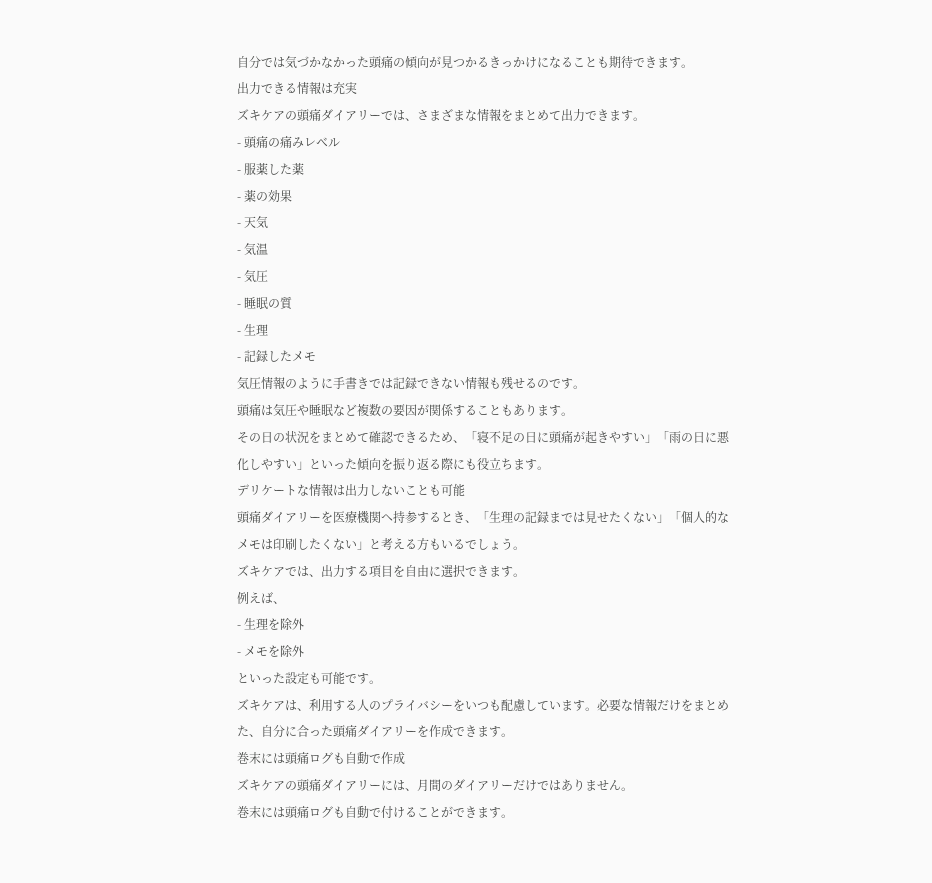自分では気づかなかった頭痛の傾向が見つかるきっかけになることも期待できます。
出力できる情報は充実
ズキケアの頭痛ダイアリーでは、さまざまな情報をまとめて出力できます。
- 頭痛の痛みレベル
- 服薬した薬
- 薬の効果
- 天気
- 気温
- 気圧
- 睡眠の質
- 生理
- 記録したメモ
気圧情報のように手書きでは記録できない情報も残せるのです。
頭痛は気圧や睡眠など複数の要因が関係することもあります。
その日の状況をまとめて確認できるため、「寝不足の日に頭痛が起きやすい」「雨の日に悪化しやすい」といった傾向を振り返る際にも役立ちます。
デリケートな情報は出力しないことも可能
頭痛ダイアリーを医療機関へ持参するとき、「生理の記録までは見せたくない」「個人的なメモは印刷したくない」と考える方もいるでしょう。
ズキケアでは、出力する項目を自由に選択できます。
例えば、
- 生理を除外
- メモを除外
といった設定も可能です。
ズキケアは、利用する人のプライバシーをいつも配慮しています。必要な情報だけをまとめた、自分に合った頭痛ダイアリーを作成できます。
巻末には頭痛ログも自動で作成
ズキケアの頭痛ダイアリーには、月間のダイアリーだけではありません。
巻末には頭痛ログも自動で付けることができます。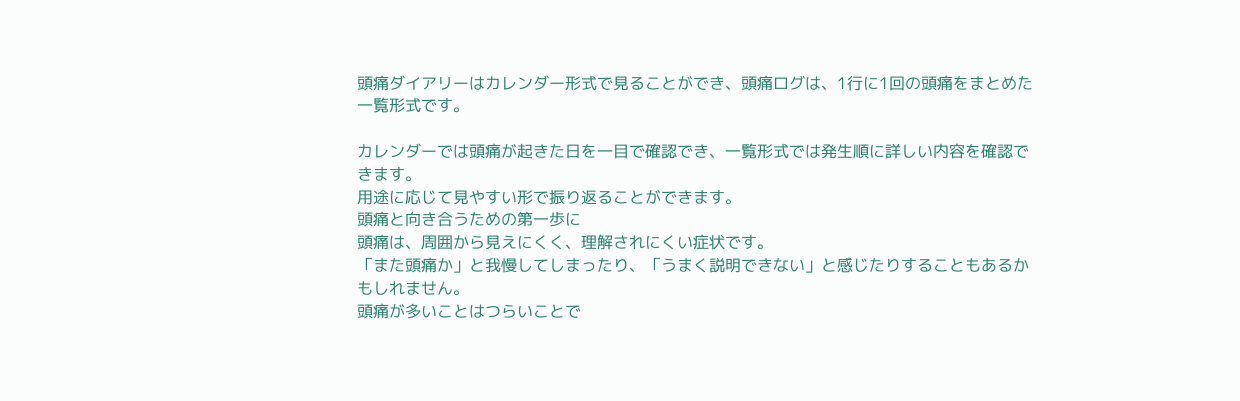頭痛ダイアリーはカレンダー形式で見ることができ、頭痛ログは、1行に1回の頭痛をまとめた一覧形式です。

カレンダーでは頭痛が起きた日を一目で確認でき、一覧形式では発生順に詳しい内容を確認できます。
用途に応じて見やすい形で振り返ることができます。
頭痛と向き合うための第一歩に
頭痛は、周囲から見えにくく、理解されにくい症状です。
「また頭痛か」と我慢してしまったり、「うまく説明できない」と感じたりすることもあるかもしれません。
頭痛が多いことはつらいことで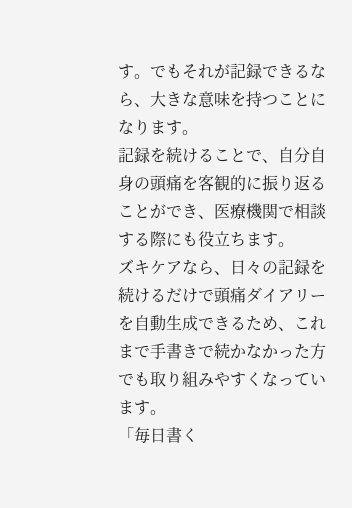す。でもそれが記録できるなら、大きな意味を持つことになります。
記録を続けることで、自分自身の頭痛を客観的に振り返ることができ、医療機関で相談する際にも役立ちます。
ズキケアなら、日々の記録を続けるだけで頭痛ダイアリーを自動生成できるため、これまで手書きで続かなかった方でも取り組みやすくなっています。
「毎日書く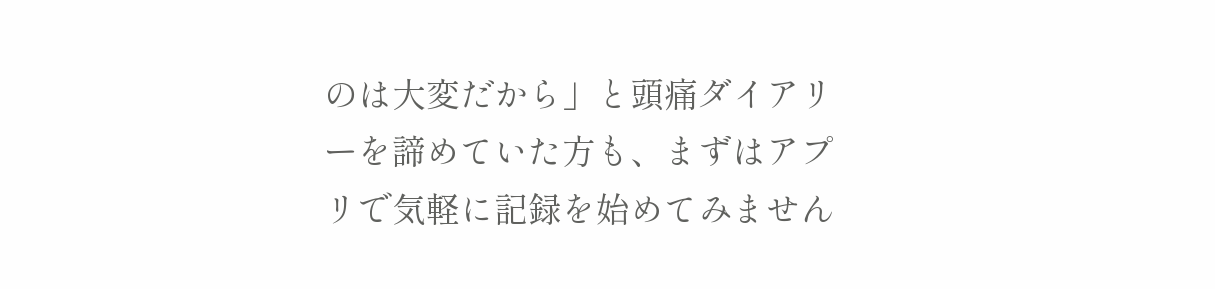のは大変だから」と頭痛ダイアリーを諦めていた方も、まずはアプリで気軽に記録を始めてみません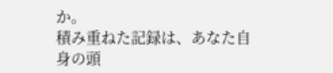か。
積み重ねた記録は、あなた自身の頭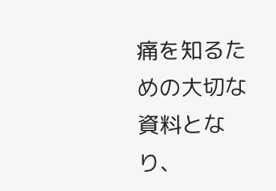痛を知るための大切な資料となり、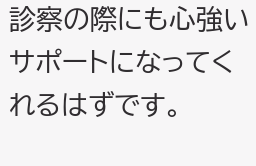診察の際にも心強いサポートになってくれるはずです。